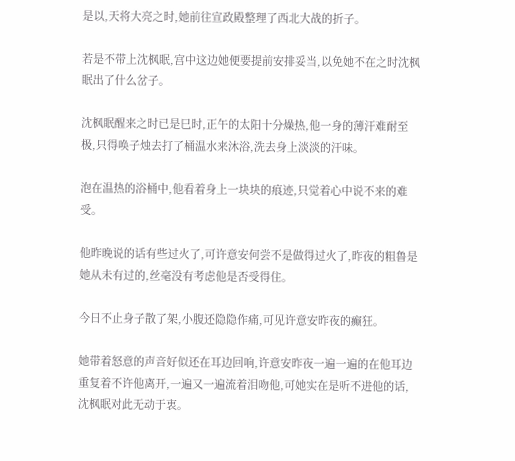是以,天将大亮之时,她前往宣政殿整理了西北大战的折子。

若是不带上沈枫眠,宫中这边她便要提前安排妥当,以免她不在之时沈枫眠出了什么岔子。

沈枫眠醒来之时已是巳时,正午的太阳十分燥热,他一身的薄汗难耐至极,只得唤子烛去打了桶温水来沐浴,洗去身上淡淡的汗味。

泡在温热的浴桶中,他看着身上一块块的痕迹,只觉着心中说不来的难受。

他昨晚说的话有些过火了,可许意安何尝不是做得过火了,昨夜的粗鲁是她从未有过的,丝毫没有考虑他是否受得住。

今日不止身子散了架,小腹还隐隐作痛,可见许意安昨夜的癫狂。

她带着怒意的声音好似还在耳边回响,许意安昨夜一遍一遍的在他耳边重复着不许他离开,一遍又一遍流着泪吻他,可她实在是听不进他的话,沈枫眠对此无动于衷。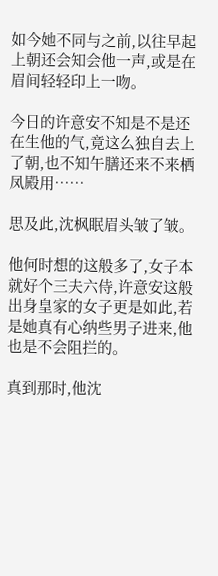如今她不同与之前,以往早起上朝还会知会他一声,或是在眉间轻轻印上一吻。

今日的许意安不知是不是还在生他的气,竟这么独自去上了朝,也不知午膳还来不来栖凤殿用……

思及此,沈枫眠眉头皱了皱。

他何时想的这般多了,女子本就好个三夫六侍,许意安这般出身皇家的女子更是如此,若是她真有心纳些男子进来,他也是不会阻拦的。

真到那时,他沈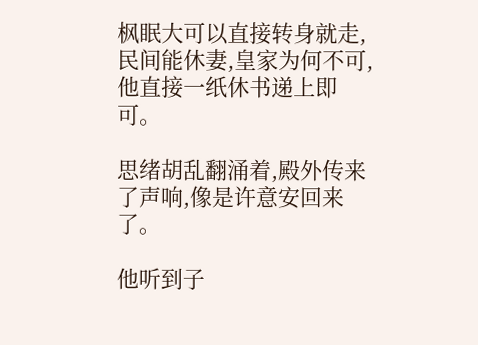枫眠大可以直接转身就走,民间能休妻,皇家为何不可,他直接一纸休书递上即可。

思绪胡乱翻涌着,殿外传来了声响,像是许意安回来了。

他听到子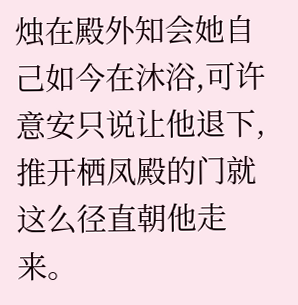烛在殿外知会她自己如今在沐浴,可许意安只说让他退下,推开栖凤殿的门就这么径直朝他走来。